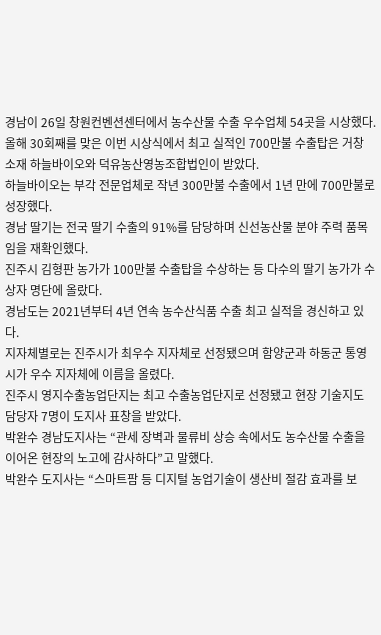경남이 26일 창원컨벤션센터에서 농수산물 수출 우수업체 54곳을 시상했다.
올해 30회째를 맞은 이번 시상식에서 최고 실적인 700만불 수출탑은 거창 소재 하늘바이오와 덕유농산영농조합법인이 받았다.
하늘바이오는 부각 전문업체로 작년 300만불 수출에서 1년 만에 700만불로 성장했다.
경남 딸기는 전국 딸기 수출의 91%를 담당하며 신선농산물 분야 주력 품목임을 재확인했다.
진주시 김형판 농가가 100만불 수출탑을 수상하는 등 다수의 딸기 농가가 수상자 명단에 올랐다.
경남도는 2021년부터 4년 연속 농수산식품 수출 최고 실적을 경신하고 있다.
지자체별로는 진주시가 최우수 지자체로 선정됐으며 함양군과 하동군 통영시가 우수 지자체에 이름을 올렸다.
진주시 영지수출농업단지는 최고 수출농업단지로 선정됐고 현장 기술지도 담당자 7명이 도지사 표창을 받았다.
박완수 경남도지사는 “관세 장벽과 물류비 상승 속에서도 농수산물 수출을 이어온 현장의 노고에 감사하다”고 말했다.
박완수 도지사는 “스마트팜 등 디지털 농업기술이 생산비 절감 효과를 보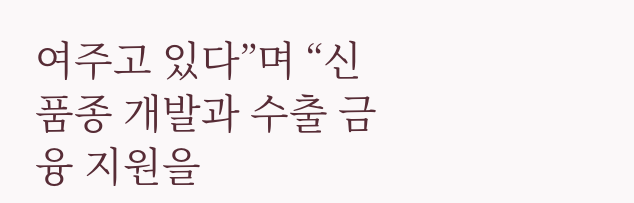여주고 있다”며 “신품종 개발과 수출 금융 지원을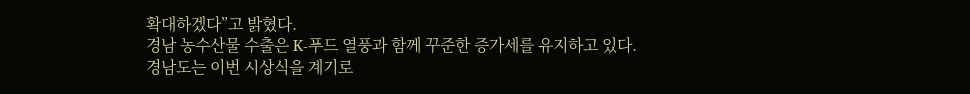확대하겠다”고 밝혔다.
경남 농수산물 수출은 K-푸드 열풍과 함께 꾸준한 증가세를 유지하고 있다.
경남도는 이번 시상식을 계기로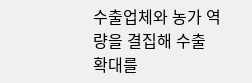수출업체와 농가 역량을 결집해 수출 확대를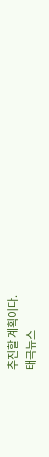추진할 계획이다.
태극뉴스